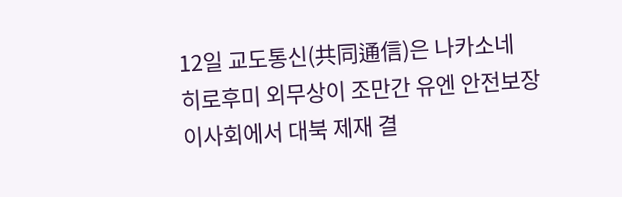12일 교도통신(共同通信)은 나카소네 히로후미 외무상이 조만간 유엔 안전보장이사회에서 대북 제재 결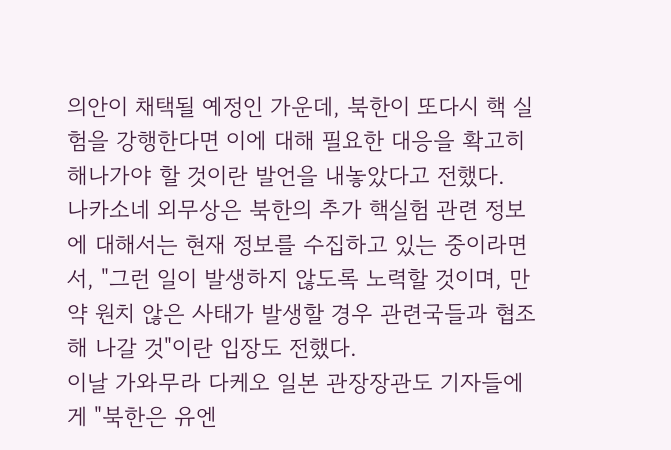의안이 채택될 예정인 가운데, 북한이 또다시 핵 실험을 강행한다면 이에 대해 필요한 대응을 확고히 해나가야 할 것이란 발언을 내놓았다고 전했다.
나카소네 외무상은 북한의 추가 핵실험 관련 정보에 대해서는 현재 정보를 수집하고 있는 중이라면서, "그런 일이 발생하지 않도록 노력할 것이며, 만약 원치 않은 사태가 발생할 경우 관련국들과 협조해 나갈 것"이란 입장도 전했다.
이날 가와무라 다케오 일본 관장장관도 기자들에게 "북한은 유엔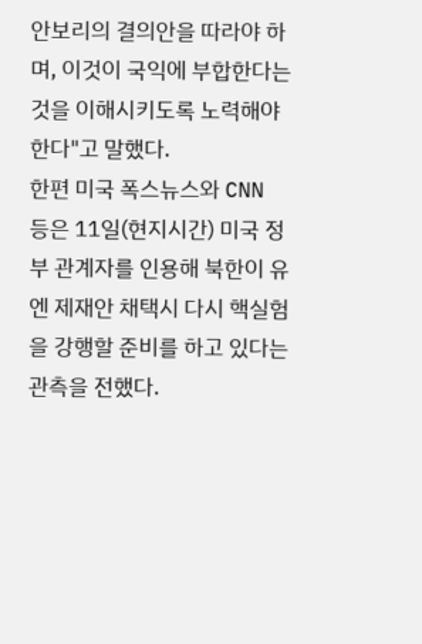안보리의 결의안을 따라야 하며, 이것이 국익에 부합한다는 것을 이해시키도록 노력해야 한다"고 말했다.
한편 미국 폭스뉴스와 CNN 등은 11일(현지시간) 미국 정부 관계자를 인용해 북한이 유엔 제재안 채택시 다시 핵실험을 강행할 준비를 하고 있다는 관측을 전했다.